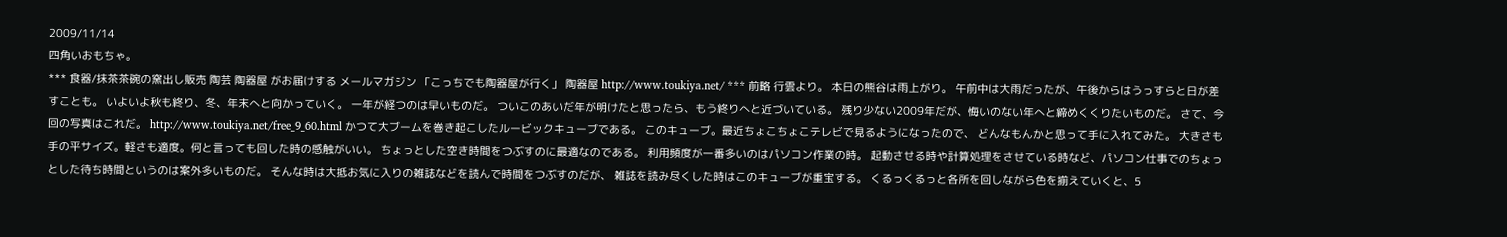2009/11/14
四角いおもちゃ。
*** 食器/抹茶茶碗の窯出し販売 陶芸 陶器屋 がお届けする メールマガジン 「こっちでも陶器屋が行く」 陶器屋 http://www.toukiya.net/ *** 前略 行雲より。 本日の熊谷は雨上がり。 午前中は大雨だったが、午後からはうっすらと日が差すことも。 いよいよ秋も終り、冬、年末へと向かっていく。 一年が経つのは早いものだ。 ついこのあいだ年が明けたと思ったら、もう終りへと近づいている。 残り少ない2009年だが、悔いのない年へと締めくくりたいものだ。 さて、今回の写真はこれだ。 http://www.toukiya.net/free_9_60.html かつて大ブームを巻き起こしたルービックキューブである。 このキューブ。最近ちょこちょこテレビで見るようになったので、 どんなもんかと思って手に入れてみた。 大きさも手の平サイズ。軽さも適度。何と言っても回した時の感触がいい。 ちょっとした空き時間をつぶすのに最適なのである。 利用頻度が一番多いのはパソコン作業の時。 起動させる時や計算処理をさせている時など、パソコン仕事でのちょっとした待ち時間というのは案外多いものだ。 そんな時は大抵お気に入りの雑誌などを読んで時間をつぶすのだが、 雑誌を読み尽くした時はこのキューブが重宝する。 くるっくるっと各所を回しながら色を揃えていくと、5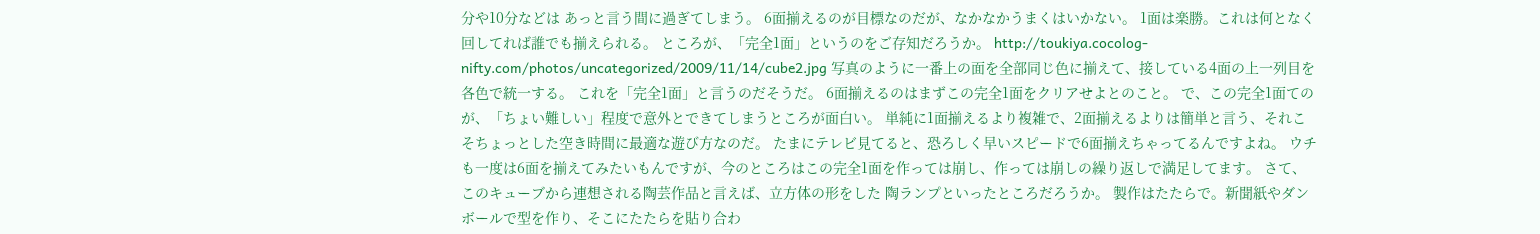分や10分などは あっと言う間に過ぎてしまう。 6面揃えるのが目標なのだが、なかなかうまくはいかない。 1面は楽勝。これは何となく回してれば誰でも揃えられる。 ところが、「完全1面」というのをご存知だろうか。 http://toukiya.cocolog-nifty.com/photos/uncategorized/2009/11/14/cube2.jpg 写真のように一番上の面を全部同じ色に揃えて、接している4面の上一列目を 各色で統一する。 これを「完全1面」と言うのだそうだ。 6面揃えるのはまずこの完全1面をクリアせよとのこと。 で、この完全1面てのが、「ちょい難しい」程度で意外とできてしまうところが面白い。 単純に1面揃えるより複雑で、2面揃えるよりは簡単と言う、それこそちょっとした空き時間に最適な遊び方なのだ。 たまにテレビ見てると、恐ろしく早いスピードで6面揃えちゃってるんですよね。 ウチも一度は6面を揃えてみたいもんですが、今のところはこの完全1面を作っては崩し、作っては崩しの繰り返しで満足してます。 さて、このキューブから連想される陶芸作品と言えば、立方体の形をした 陶ランプといったところだろうか。 製作はたたらで。新聞紙やダンボールで型を作り、そこにたたらを貼り合わ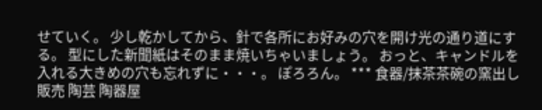せていく。 少し乾かしてから、針で各所にお好みの穴を開け光の通り道にする。 型にした新聞紙はそのまま焼いちゃいましょう。 おっと、キャンドルを入れる大きめの穴も忘れずに・・・。 ぽろろん。 *** 食器/抹茶茶碗の窯出し販売 陶芸 陶器屋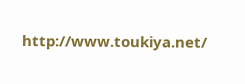http://www.toukiya.net/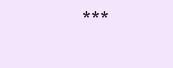***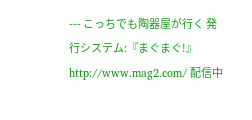--- こっちでも陶器屋が行く 発行システム:『まぐまぐ!』 http://www.mag2.com/ 配信中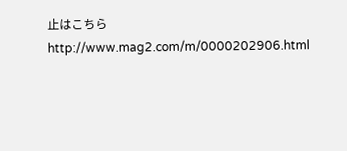止はこちら http://www.mag2.com/m/0000202906.html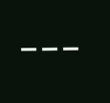---